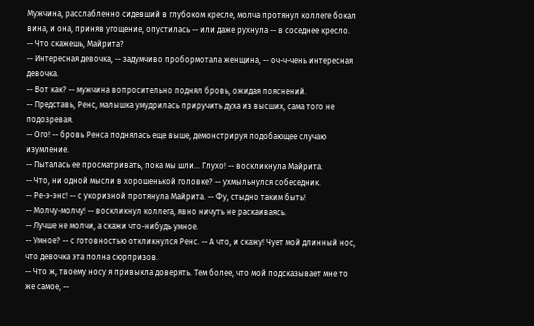Мужчина, расслабленно сидевший в глубоком кресле, молча протянул коллеге бокал вина, и она, приняв угощение, опустилась -- или даже рухнула -- в соседнее кресло.
-- Что скажешь, Майрита?
-- Интересная девочка, -- задумчиво пробормотала женщина, -- оч-ч-чень интересная девочка.
-- Вот как? -- мужчина вопросительно поднял бровь, ожидая пояснений.
-- Представь, Ренс, малышка умудрилась приручить духа из высших, сама того не подозревая.
-- Ого! -- бровь Ренса поднялась еще выше, демонстрируя подобающее случаю изумление.
-- Пыталась ее просматривать, пока мы шли... Глухо! -- воскликнула Майрита.
-- Что, ни одной мысли в хорошенькой головке? -- ухмыльнулся собеседник.
-- Ре-э-энс! -- с укоризной протянула Майрита. -- Фу, стыдно таким быть!
-- Молчу-молчу! -- воскликнул коллега, явно ничуть не раскаиваясь.
-- Лучше не молчи, а скажи что-нибудь умное.
-- Умное? -- с готовностью откликнулся Ренс. -- А что, и скажу! Чует мой длинный нос, что девочка эта полна сюрпризов.
-- Что ж, твоему носу я привыкла доверять. Тем более, что мой подсказывает мне то же самое, --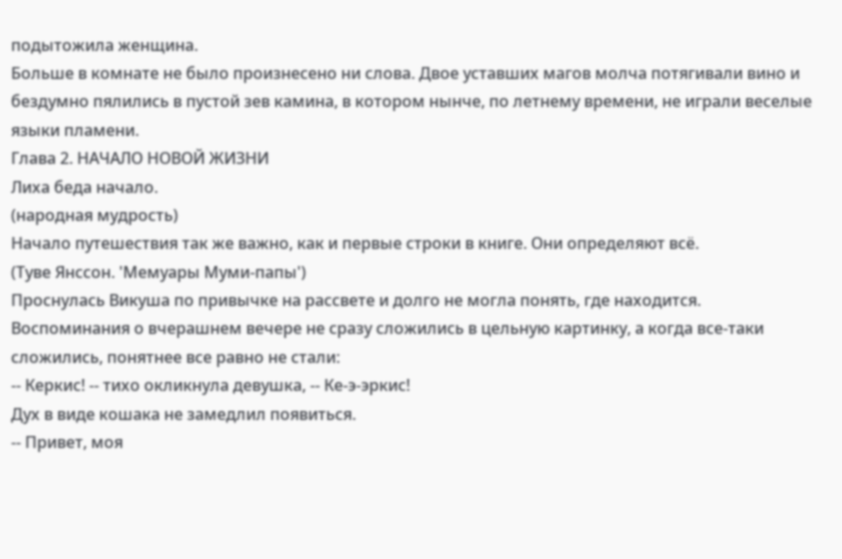подытожила женщина.
Больше в комнате не было произнесено ни слова. Двое уставших магов молча потягивали вино и бездумно пялились в пустой зев камина, в котором нынче, по летнему времени, не играли веселые языки пламени.
Глава 2. НАЧАЛО НОВОЙ ЖИЗНИ
Лиха беда начало.
(народная мудрость)
Начало путешествия так же важно, как и первые строки в книге. Они определяют всё.
(Туве Янссон. 'Мемуары Муми-папы')
Проснулась Викуша по привычке на рассвете и долго не могла понять, где находится. Воспоминания о вчерашнем вечере не сразу сложились в цельную картинку, а когда все-таки сложились, понятнее все равно не стали:
-- Керкис! -- тихо окликнула девушка, -- Ке-э-эркис!
Дух в виде кошака не замедлил появиться.
-- Привет, моя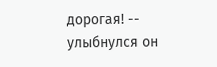дорогая! -- улыбнулся он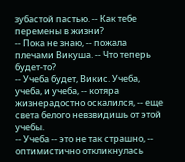зубастой пастью. -- Как тебе перемены в жизни?
-- Пока не знаю, -- пожала плечами Викуша. -- Что теперь будет-то?
-- Учеба будет, Викис. Учеба, учеба, и учеба, -- котяра жизнерадостно оскалился, -- еще света белого невзвидишь от этой учебы.
-- Учеба -- это не так страшно, -- оптимистично откликнулась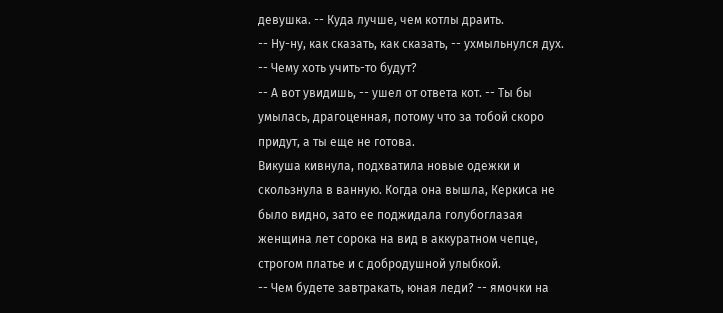девушка. -- Куда лучше, чем котлы драить.
-- Ну-ну, как сказать, как сказать, -- ухмыльнулся дух.
-- Чему хоть учить-то будут?
-- А вот увидишь, -- ушел от ответа кот. -- Ты бы умылась, драгоценная, потому что за тобой скоро придут, а ты еще не готова.
Викуша кивнула, подхватила новые одежки и скользнула в ванную. Когда она вышла, Керкиса не было видно, зато ее поджидала голубоглазая женщина лет сорока на вид в аккуратном чепце, строгом платье и с добродушной улыбкой.
-- Чем будете завтракать, юная леди? -- ямочки на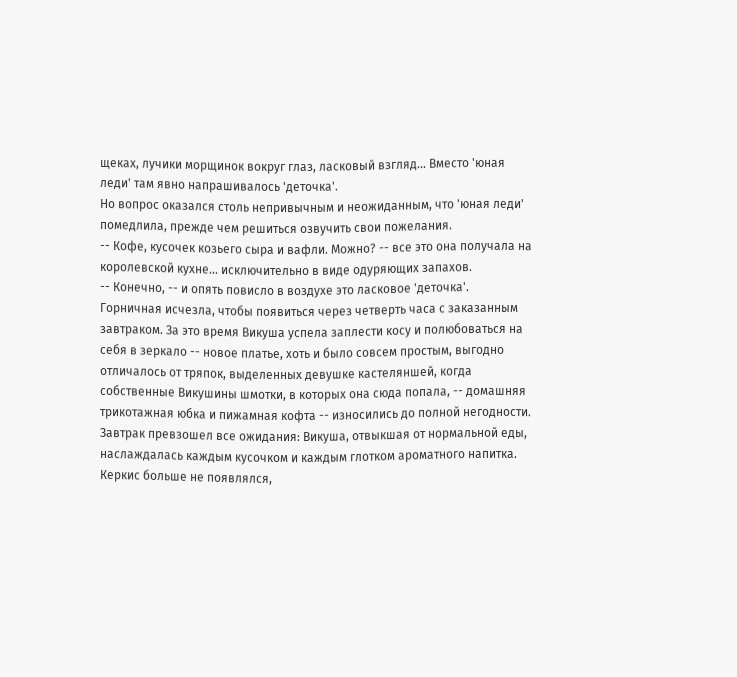щеках, лучики морщинок вокруг глаз, ласковый взгляд... Вместо 'юная леди' там явно напрашивалось 'деточка'.
Но вопрос оказался столь непривычным и неожиданным, что 'юная леди' помедлила, прежде чем решиться озвучить свои пожелания.
-- Кофе, кусочек козьего сыра и вафли. Можно? -- все это она получала на королевской кухне... исключительно в виде одуряющих запахов.
-- Конечно, -- и опять повисло в воздухе это ласковое 'деточка'.
Горничная исчезла, чтобы появиться через четверть часа с заказанным завтраком. За это время Викуша успела заплести косу и полюбоваться на себя в зеркало -- новое платье, хоть и было совсем простым, выгодно отличалось от тряпок, выделенных девушке кастеляншей, когда собственные Викушины шмотки, в которых она сюда попала, -- домашняя трикотажная юбка и пижамная кофта -- износились до полной негодности.
Завтрак превзошел все ожидания: Викуша, отвыкшая от нормальной еды, наслаждалась каждым кусочком и каждым глотком ароматного напитка.
Керкис больше не появлялся,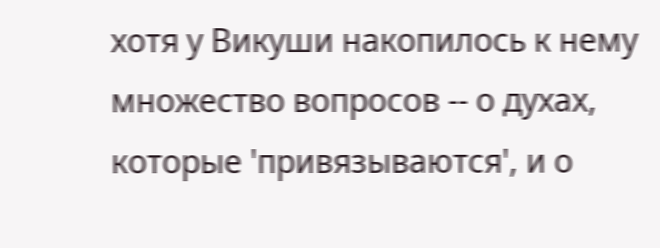хотя у Викуши накопилось к нему множество вопросов -- о духах, которые 'привязываются', и о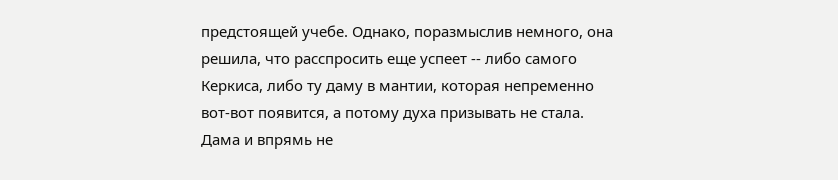предстоящей учебе. Однако, поразмыслив немного, она решила, что расспросить еще успеет -- либо самого Керкиса, либо ту даму в мантии, которая непременно вот-вот появится, а потому духа призывать не стала.
Дама и впрямь не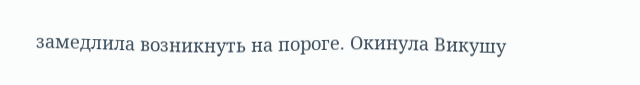замедлила возникнуть на пороге. Окинула Викушу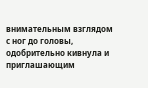внимательным взглядом с ног до головы, одобрительно кивнула и приглашающим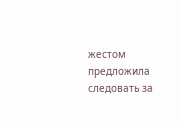жестом предложила следовать за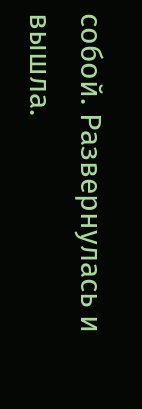собой. Развернулась и вышла.